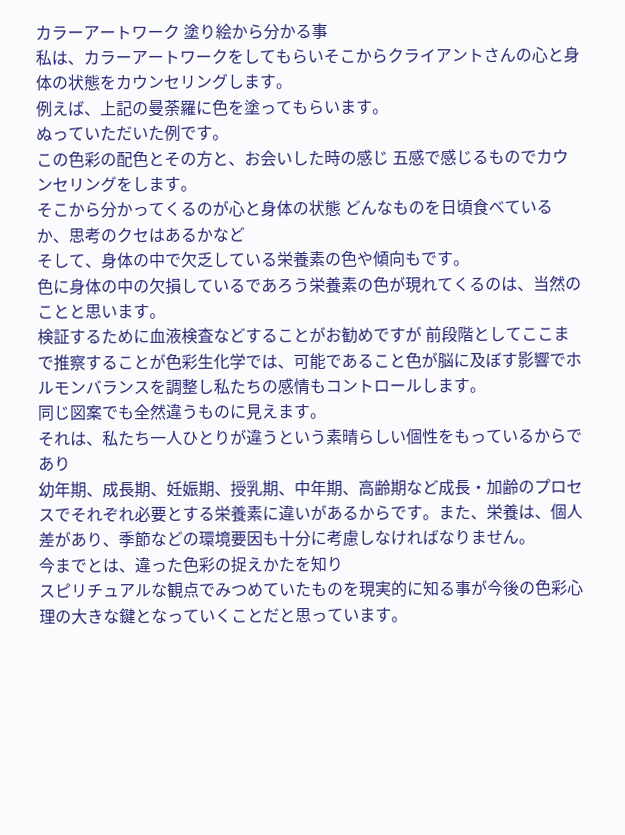カラーアートワーク 塗り絵から分かる事
私は、カラーアートワークをしてもらいそこからクライアントさんの心と身体の状態をカウンセリングします。
例えば、上記の曼荼羅に色を塗ってもらいます。
ぬっていただいた例です。
この色彩の配色とその方と、お会いした時の感じ 五感で感じるものでカウンセリングをします。
そこから分かってくるのが心と身体の状態 どんなものを日頃食べているか、思考のクセはあるかなど
そして、身体の中で欠乏している栄養素の色や傾向もです。
色に身体の中の欠損しているであろう栄養素の色が現れてくるのは、当然のことと思います。
検証するために血液検査などすることがお勧めですが 前段階としてここまで推察することが色彩生化学では、可能であること色が脳に及ぼす影響でホルモンバランスを調整し私たちの感情もコントロールします。
同じ図案でも全然違うものに見えます。
それは、私たち一人ひとりが違うという素晴らしい個性をもっているからであり
幼年期、成長期、妊娠期、授乳期、中年期、高齢期など成長・加齢のプロセスでそれぞれ必要とする栄養素に違いがあるからです。また、栄養は、個人差があり、季節などの環境要因も十分に考慮しなければなりません。
今までとは、違った色彩の捉えかたを知り
スピリチュアルな観点でみつめていたものを現実的に知る事が今後の色彩心理の大きな鍵となっていくことだと思っています。